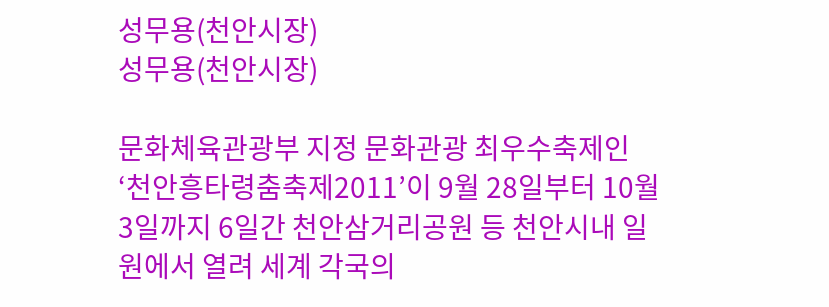성무용(천안시장)
성무용(천안시장)

문화체육관광부 지정 문화관광 최우수축제인 ‘천안흥타령춤축제2011’이 9월 28일부터 10월 3일까지 6일간 천안삼거리공원 등 천안시내 일원에서 열려 세계 각국의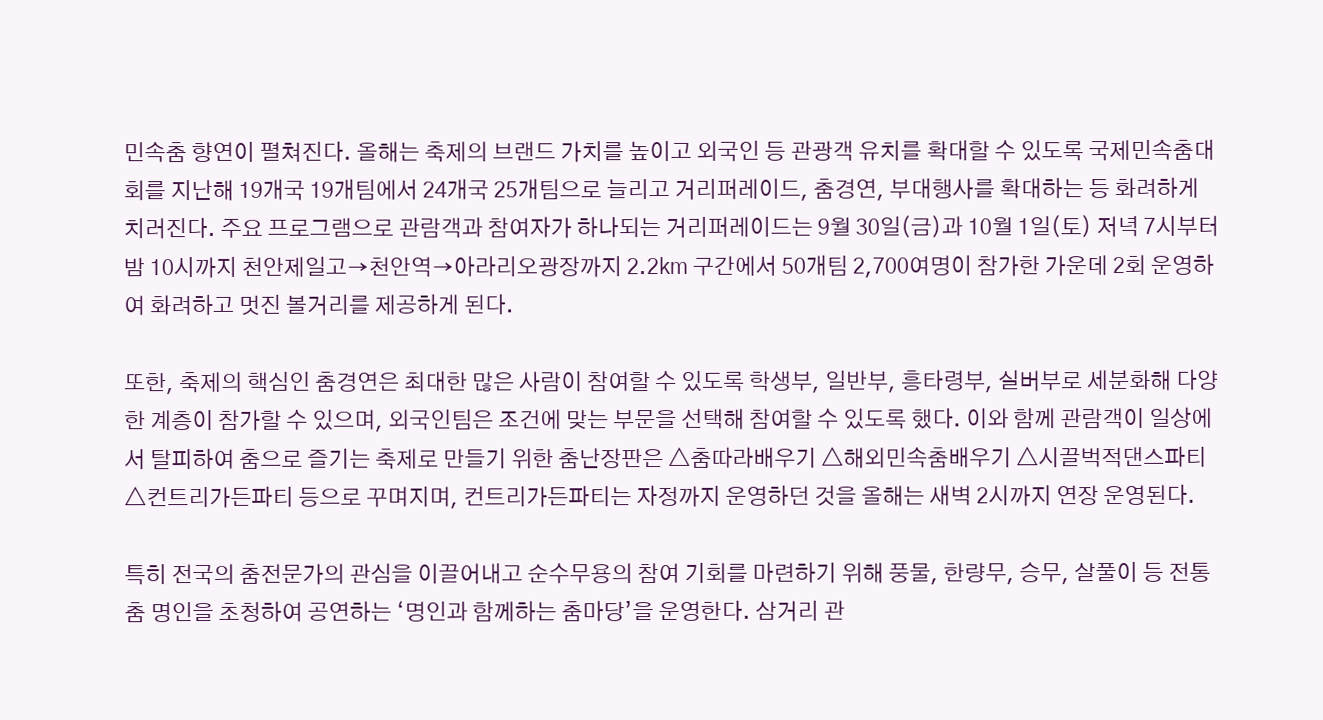민속춤 향연이 펼쳐진다. 올해는 축제의 브랜드 가치를 높이고 외국인 등 관광객 유치를 확대할 수 있도록 국제민속춤대회를 지난해 19개국 19개팀에서 24개국 25개팀으로 늘리고 거리퍼레이드, 춤경연, 부대행사를 확대하는 등 화려하게 치러진다. 주요 프로그램으로 관람객과 참여자가 하나되는 거리퍼레이드는 9월 30일(금)과 10월 1일(토) 저녁 7시부터 밤 10시까지 천안제일고→천안역→아라리오광장까지 2.2㎞ 구간에서 50개팀 2,700여명이 참가한 가운데 2회 운영하여 화려하고 멋진 볼거리를 제공하게 된다.

또한, 축제의 핵심인 춤경연은 최대한 많은 사람이 참여할 수 있도록 학생부, 일반부, 흥타령부, 실버부로 세분화해 다양한 계층이 참가할 수 있으며, 외국인팀은 조건에 맞는 부문을 선택해 참여할 수 있도록 했다. 이와 함께 관람객이 일상에서 탈피하여 춤으로 즐기는 축제로 만들기 위한 춤난장판은 △춤따라배우기 △해외민속춤배우기 △시끌벅적댄스파티 △컨트리가든파티 등으로 꾸며지며, 컨트리가든파티는 자정까지 운영하던 것을 올해는 새벽 2시까지 연장 운영된다.

특히 전국의 춤전문가의 관심을 이끌어내고 순수무용의 참여 기회를 마련하기 위해 풍물, 한량무, 승무, 살풀이 등 전통춤 명인을 초청하여 공연하는 ‘명인과 함께하는 춤마당’을 운영한다. 삼거리 관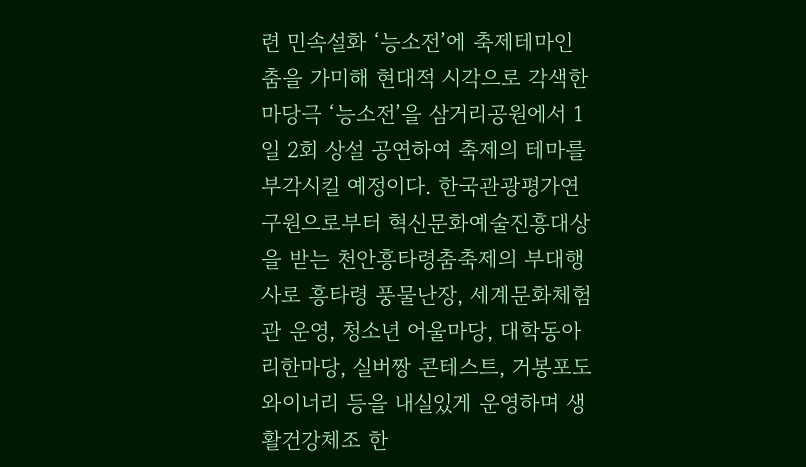련 민속설화 ‘능소전’에 축제테마인 춤을 가미해 현대적 시각으로 각색한 마당극 ‘능소전’을 삼거리공원에서 1일 2회 상설 공연하여 축제의 테마를 부각시킬 예정이다. 한국관광평가연구원으로부터 혁신문화예술진흥대상을 받는 천안흥타령춤축제의 부대행사로 흥타령 풍물난장, 세계문화체험관 운영, 청소년 어울마당, 대학동아리한마당, 실버짱 콘테스트, 거봉포도 와이너리 등을 내실있게 운영하며 생활건강체조 한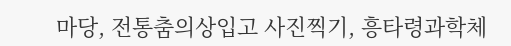마당, 전통춤의상입고 사진찍기, 흥타령과학체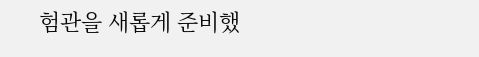험관을 새롭게 준비했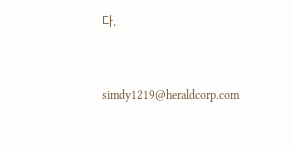다.


simdy1219@heraldcorp.com